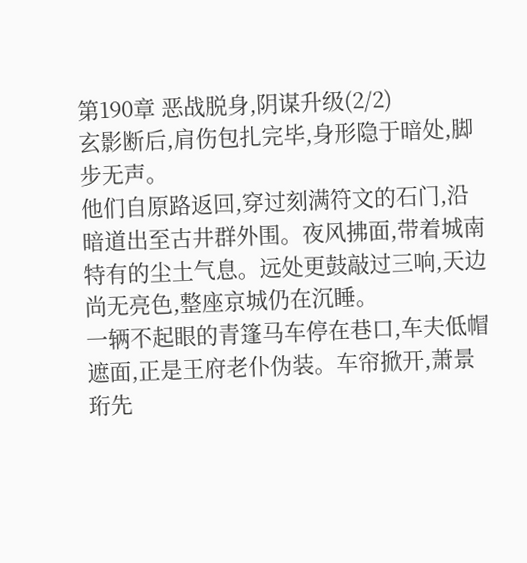第190章 恶战脱身,阴谋升级(2/2)
玄影断后,肩伤包扎完毕,身形隐于暗处,脚步无声。
他们自原路返回,穿过刻满符文的石门,沿暗道出至古井群外围。夜风拂面,带着城南特有的尘土气息。远处更鼓敲过三响,天边尚无亮色,整座京城仍在沉睡。
一辆不起眼的青篷马车停在巷口,车夫低帽遮面,正是王府老仆伪装。车帘掀开,萧景珩先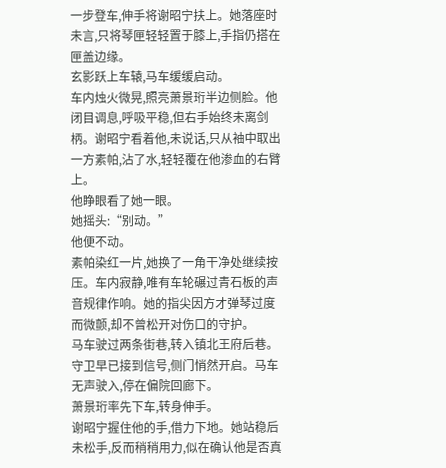一步登车,伸手将谢昭宁扶上。她落座时未言,只将琴匣轻轻置于膝上,手指仍搭在匣盖边缘。
玄影跃上车辕,马车缓缓启动。
车内烛火微晃,照亮萧景珩半边侧脸。他闭目调息,呼吸平稳,但右手始终未离剑柄。谢昭宁看着他,未说话,只从袖中取出一方素帕,沾了水,轻轻覆在他渗血的右臂上。
他睁眼看了她一眼。
她摇头:“别动。”
他便不动。
素帕染红一片,她换了一角干净处继续按压。车内寂静,唯有车轮碾过青石板的声音规律作响。她的指尖因方才弹琴过度而微颤,却不曾松开对伤口的守护。
马车驶过两条街巷,转入镇北王府后巷。守卫早已接到信号,侧门悄然开启。马车无声驶入,停在偏院回廊下。
萧景珩率先下车,转身伸手。
谢昭宁握住他的手,借力下地。她站稳后未松手,反而稍稍用力,似在确认他是否真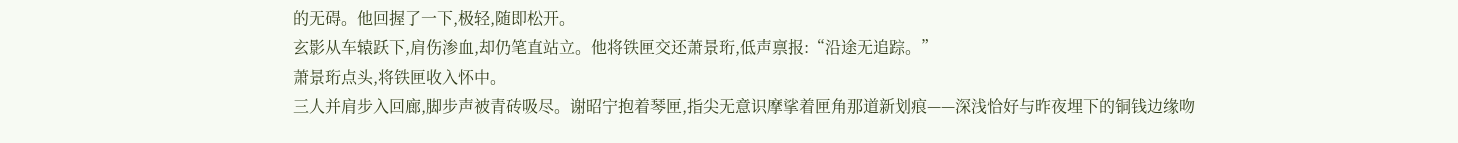的无碍。他回握了一下,极轻,随即松开。
玄影从车辕跃下,肩伤渗血,却仍笔直站立。他将铁匣交还萧景珩,低声禀报:“沿途无追踪。”
萧景珩点头,将铁匣收入怀中。
三人并肩步入回廊,脚步声被青砖吸尽。谢昭宁抱着琴匣,指尖无意识摩挲着匣角那道新划痕——深浅恰好与昨夜埋下的铜钱边缘吻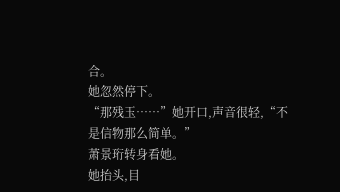合。
她忽然停下。
“那残玉……”她开口,声音很轻,“不是信物那么简单。”
萧景珩转身看她。
她抬头,目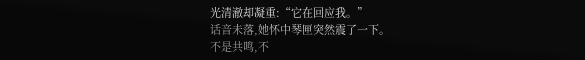光清澈却凝重:“它在回应我。”
话音未落,她怀中琴匣突然震了一下。
不是共鸣,不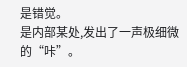是错觉。
是内部某处,发出了一声极细微的“咔”。